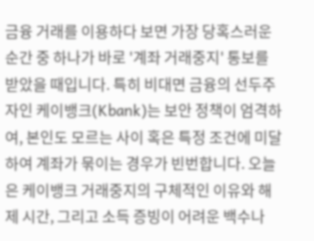금융 거래를 이용하다 보면 가장 당혹스러운 순간 중 하나가 바로 '계좌 거래중지' 통보를 받았을 때입니다. 특히 비대면 금융의 선두주자인 케이뱅크(Kbank)는 보안 정책이 엄격하여, 본인도 모르는 사이 혹은 특정 조건에 미달하여 계좌가 묶이는 경우가 빈번합니다. 오늘은 케이뱅크 거래중지의 구체적인 이유와 해제 시간, 그리고 소득 증빙이 어려운 백수나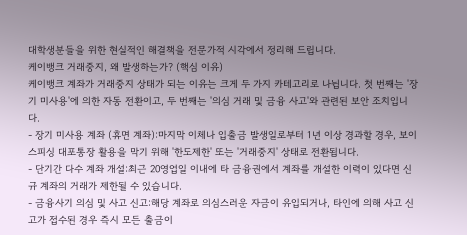대학생분들을 위한 현실적인 해결책을 전문가적 시각에서 정리해 드립니다.
케이뱅크 거래중지, 왜 발생하는가? (핵심 이유)
케이뱅크 계좌가 거래중지 상태가 되는 이유는 크게 두 가지 카테고리로 나뉩니다. 첫 번째는 '장기 미사용'에 의한 자동 전환이고, 두 번째는 '의심 거래 및 금융 사고'와 관련된 보안 조치입니다.
- 장기 미사용 계좌 (휴면 계좌):마지막 이체나 입출금 발생일로부터 1년 이상 경과할 경우, 보이스피싱 대포통장 활용을 막기 위해 '한도제한' 또는 '거래중지' 상태로 전환됩니다.
- 단기간 다수 계좌 개설:최근 20영업일 이내에 타 금융권에서 계좌를 개설한 이력이 있다면 신규 계좌의 거래가 제한될 수 있습니다.
- 금융사기 의심 및 사고 신고:해당 계좌로 의심스러운 자금이 유입되거나, 타인에 의해 사고 신고가 접수된 경우 즉시 모든 출금이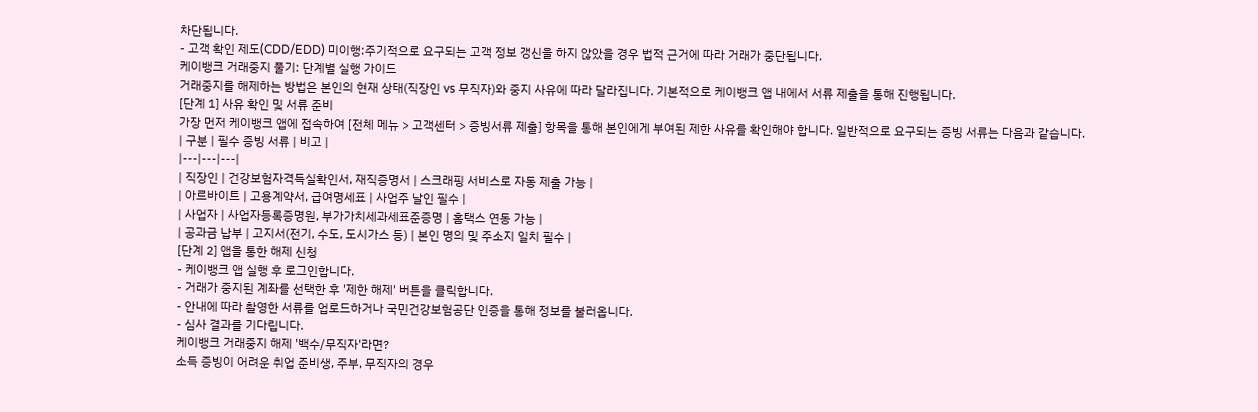차단됩니다.
- 고객 확인 제도(CDD/EDD) 미이행:주기적으로 요구되는 고객 정보 갱신을 하지 않았을 경우 법적 근거에 따라 거래가 중단됩니다.
케이뱅크 거래중지 풀기: 단계별 실행 가이드
거래중지를 해제하는 방법은 본인의 현재 상태(직장인 vs 무직자)와 중지 사유에 따라 달라집니다. 기본적으로 케이뱅크 앱 내에서 서류 제출을 통해 진행됩니다.
[단계 1] 사유 확인 및 서류 준비
가장 먼저 케이뱅크 앱에 접속하여 [전체 메뉴 > 고객센터 > 증빙서류 제출] 항목을 통해 본인에게 부여된 제한 사유를 확인해야 합니다. 일반적으로 요구되는 증빙 서류는 다음과 같습니다.
| 구분 | 필수 증빙 서류 | 비고 |
|---|---|---|
| 직장인 | 건강보험자격득실확인서, 재직증명서 | 스크래핑 서비스로 자동 제출 가능 |
| 아르바이트 | 고용계약서, 급여명세표 | 사업주 날인 필수 |
| 사업자 | 사업자등록증명원, 부가가치세과세표준증명 | 홈택스 연동 가능 |
| 공과금 납부 | 고지서(전기, 수도, 도시가스 등) | 본인 명의 및 주소지 일치 필수 |
[단계 2] 앱을 통한 해제 신청
- 케이뱅크 앱 실행 후 로그인합니다.
- 거래가 중지된 계좌를 선택한 후 '제한 해제' 버튼을 클릭합니다.
- 안내에 따라 촬영한 서류를 업로드하거나 국민건강보험공단 인증을 통해 정보를 불러옵니다.
- 심사 결과를 기다립니다.
케이뱅크 거래중지 해제 '백수/무직자'라면?
소득 증빙이 어려운 취업 준비생, 주부, 무직자의 경우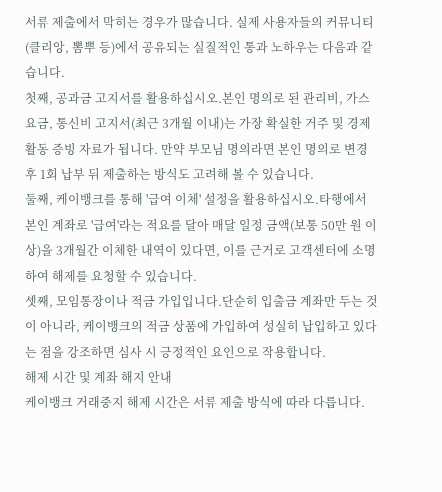서류 제출에서 막히는 경우가 많습니다. 실제 사용자들의 커뮤니티(클리앙, 뽐뿌 등)에서 공유되는 실질적인 통과 노하우는 다음과 같습니다.
첫째, 공과금 고지서를 활용하십시오.본인 명의로 된 관리비, 가스 요금, 통신비 고지서(최근 3개월 이내)는 가장 확실한 거주 및 경제 활동 증빙 자료가 됩니다. 만약 부모님 명의라면 본인 명의로 변경 후 1회 납부 뒤 제출하는 방식도 고려해 볼 수 있습니다.
둘째, 케이뱅크를 통해 '급여 이체' 설정을 활용하십시오.타행에서 본인 계좌로 '급여'라는 적요를 달아 매달 일정 금액(보통 50만 원 이상)을 3개월간 이체한 내역이 있다면, 이를 근거로 고객센터에 소명하여 해제를 요청할 수 있습니다.
셋째, 모임통장이나 적금 가입입니다.단순히 입출금 계좌만 두는 것이 아니라, 케이뱅크의 적금 상품에 가입하여 성실히 납입하고 있다는 점을 강조하면 심사 시 긍정적인 요인으로 작용합니다.
해제 시간 및 계좌 해지 안내
케이뱅크 거래중지 해제 시간은 서류 제출 방식에 따라 다릅니다.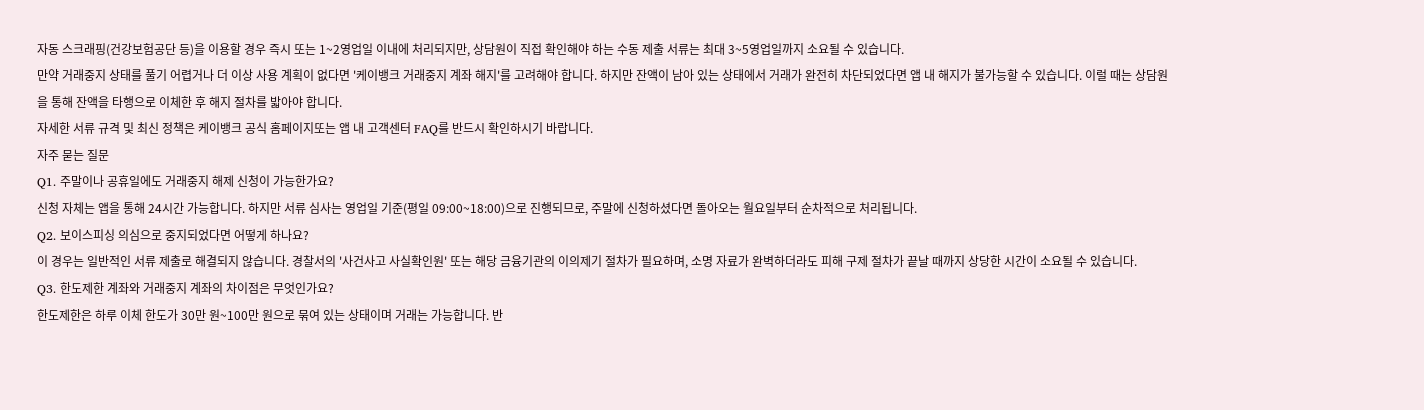자동 스크래핑(건강보험공단 등)을 이용할 경우 즉시 또는 1~2영업일 이내에 처리되지만, 상담원이 직접 확인해야 하는 수동 제출 서류는 최대 3~5영업일까지 소요될 수 있습니다.
만약 거래중지 상태를 풀기 어렵거나 더 이상 사용 계획이 없다면 '케이뱅크 거래중지 계좌 해지'를 고려해야 합니다. 하지만 잔액이 남아 있는 상태에서 거래가 완전히 차단되었다면 앱 내 해지가 불가능할 수 있습니다. 이럴 때는 상담원을 통해 잔액을 타행으로 이체한 후 해지 절차를 밟아야 합니다.
자세한 서류 규격 및 최신 정책은 케이뱅크 공식 홈페이지또는 앱 내 고객센터 FAQ를 반드시 확인하시기 바랍니다.
자주 묻는 질문
Q1. 주말이나 공휴일에도 거래중지 해제 신청이 가능한가요?
신청 자체는 앱을 통해 24시간 가능합니다. 하지만 서류 심사는 영업일 기준(평일 09:00~18:00)으로 진행되므로, 주말에 신청하셨다면 돌아오는 월요일부터 순차적으로 처리됩니다.
Q2. 보이스피싱 의심으로 중지되었다면 어떻게 하나요?
이 경우는 일반적인 서류 제출로 해결되지 않습니다. 경찰서의 '사건사고 사실확인원' 또는 해당 금융기관의 이의제기 절차가 필요하며, 소명 자료가 완벽하더라도 피해 구제 절차가 끝날 때까지 상당한 시간이 소요될 수 있습니다.
Q3. 한도제한 계좌와 거래중지 계좌의 차이점은 무엇인가요?
한도제한은 하루 이체 한도가 30만 원~100만 원으로 묶여 있는 상태이며 거래는 가능합니다. 반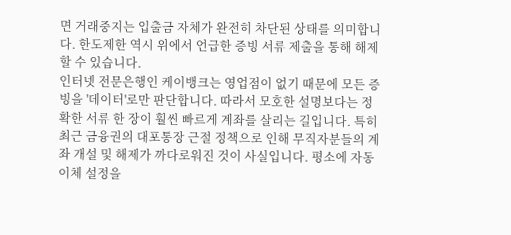면 거래중지는 입출금 자체가 완전히 차단된 상태를 의미합니다. 한도제한 역시 위에서 언급한 증빙 서류 제출을 통해 해제할 수 있습니다.
인터넷 전문은행인 케이뱅크는 영업점이 없기 때문에 모든 증빙을 '데이터'로만 판단합니다. 따라서 모호한 설명보다는 정확한 서류 한 장이 훨씬 빠르게 계좌를 살리는 길입니다. 특히 최근 금융권의 대포통장 근절 정책으로 인해 무직자분들의 계좌 개설 및 해제가 까다로워진 것이 사실입니다. 평소에 자동이체 설정을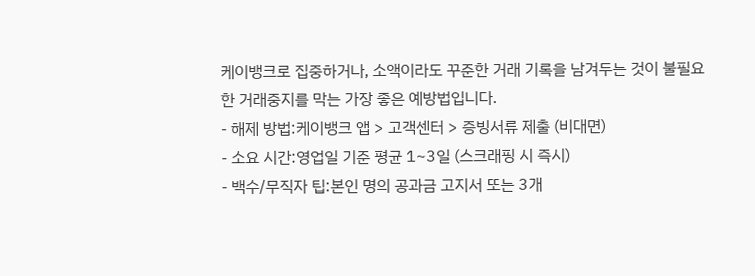케이뱅크로 집중하거나, 소액이라도 꾸준한 거래 기록을 남겨두는 것이 불필요한 거래중지를 막는 가장 좋은 예방법입니다.
- 해제 방법:케이뱅크 앱 > 고객센터 > 증빙서류 제출 (비대면)
- 소요 시간:영업일 기준 평균 1~3일 (스크래핑 시 즉시)
- 백수/무직자 팁:본인 명의 공과금 고지서 또는 3개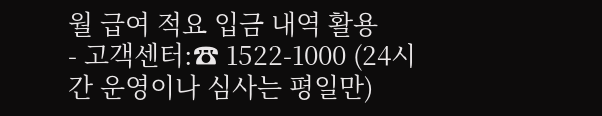월 급여 적요 입금 내역 활용
- 고객센터:☎ 1522-1000 (24시간 운영이나 심사는 평일만)